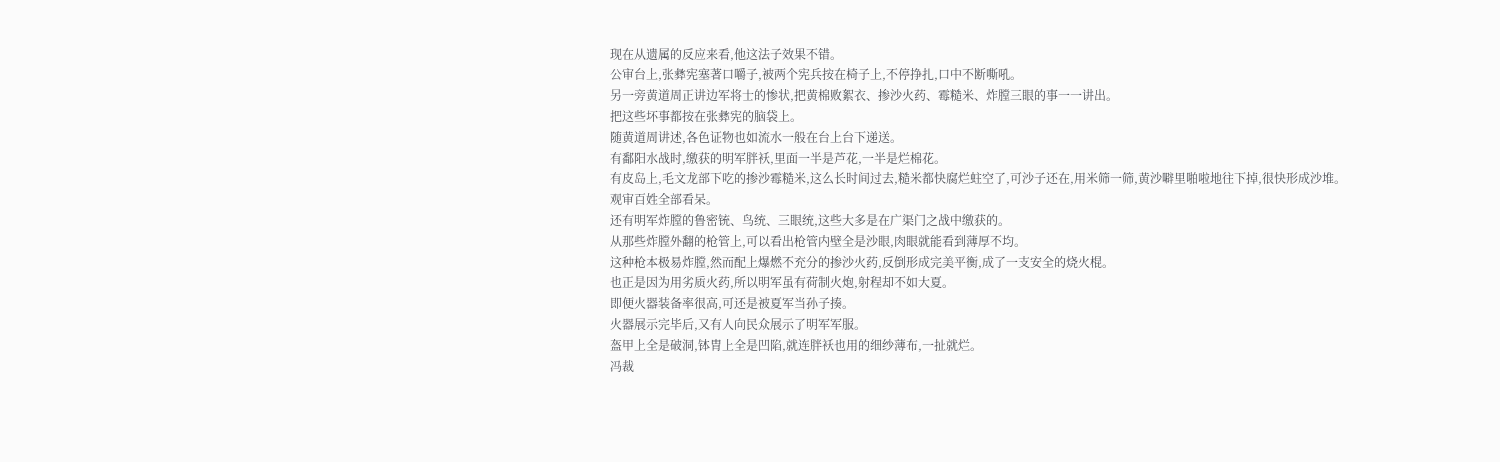现在从遗属的反应来看,他这法子效果不错。
公审台上,张彝宪塞著口嚼子,被两个宪兵按在椅子上,不停挣扎,口中不断嘶吼。
另一旁黄道周正讲边军将士的惨状,把黄棉败絮衣、掺沙火药、霉糙米、炸膛三眼的事一一讲出。
把这些坏事都按在张彝宪的脑袋上。
随黄道周讲述,各色证物也如流水一般在台上台下递送。
有鄱阳水战时,缴获的明军胖袄,里面一半是芦花,一半是烂棉花。
有皮岛上,毛文龙部下吃的掺沙霉糙米,这么长时间过去,糙米都快腐烂蛀空了,可沙子还在,用米筛一筛,黄沙噼里啪啦地往下掉,很快形成沙堆。
观审百姓全部看呆。
还有明军炸膛的鲁密铳、鸟统、三眼统,这些大多是在广渠门之战中缴获的。
从那些炸膛外翻的枪管上,可以看出枪管内壁全是沙眼,肉眼就能看到薄厚不均。
这种枪本极易炸膛,然而配上爆燃不充分的掺沙火药,反倒形成完美平衡,成了一支安全的烧火棍。
也正是因为用劣质火药,所以明军虽有荷制火炮,射程却不如大夏。
即便火器装备率很高,可还是被夏军当孙子揍。
火器展示完毕后,又有人向民众展示了明军军服。
盔甲上全是破洞,钵胄上全是凹陷,就连胖袄也用的细纱薄布,一扯就烂。
冯裁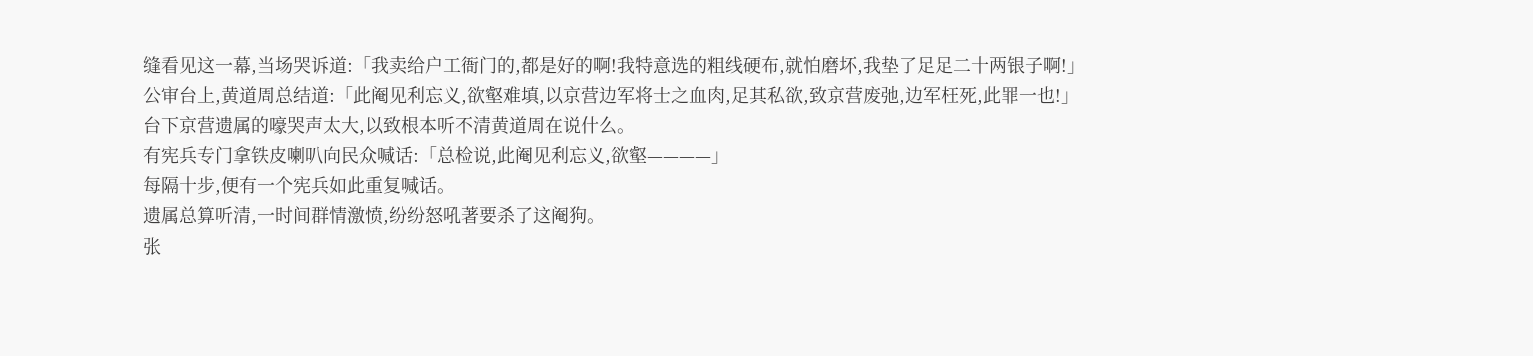缝看见这一幕,当场哭诉道:「我卖给户工衙门的,都是好的啊!我特意选的粗线硬布,就怕磨坏,我垫了足足二十两银子啊!」
公审台上,黄道周总结道:「此阉见利忘义,欲壑难填,以京营边军将士之血肉,足其私欲,致京营废弛,边军枉死,此罪一也!」
台下京营遗属的嚎哭声太大,以致根本听不清黄道周在说什么。
有宪兵专门拿铁皮喇叭向民众喊话:「总检说,此阉见利忘义,欲壑————」
每隔十步,便有一个宪兵如此重复喊话。
遗属总算听清,一时间群情激愤,纷纷怒吼著要杀了这阉狗。
张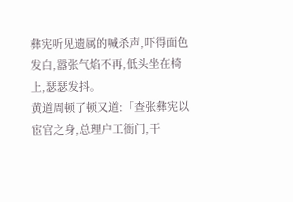彝宪听见遗属的喊杀声,吓得面色发白,嚣张气焰不再,低头坐在椅上,瑟瑟发抖。
黄道周顿了顿又道:「查张彝宪以宦官之身,总理户工衙门,干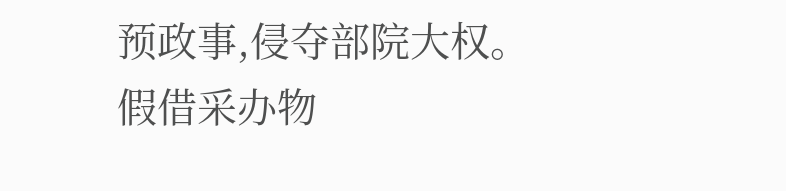预政事,侵夺部院大权。
假借采办物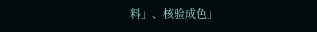料」、核验成色」